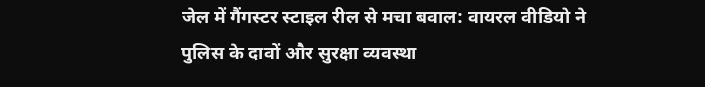जेल में गैंगस्टर स्टाइल रील से मचा बवाल: वायरल वीडियो ने पुलिस के दावों और सुरक्षा व्यवस्था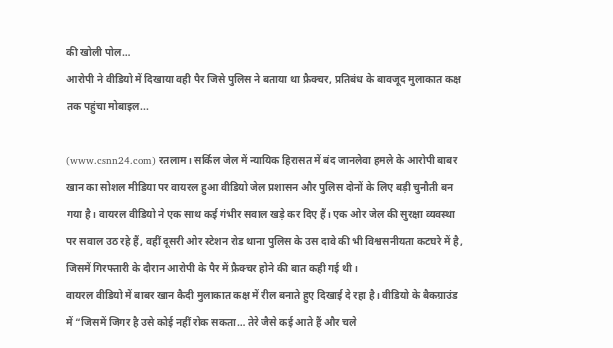की खोली पोल…
आरोपी ने वीडियो में दिखाया वही पैर जिसे पुलिस ने बताया था फ्रैक्चर, प्रतिबंध के बावजूद मुलाकात कक्ष तक पहुंचा मोबाइल...

(www.csnn24.com) रतलाम। सर्किल जेल में न्यायिक हिरासत में बंद जानलेवा हमले के आरोपी बाबर खान का सोशल मीडिया पर वायरल हुआ वीडियो जेल प्रशासन और पुलिस दोनों के लिए बड़ी चुनौती बन गया है। वायरल वीडियो ने एक साथ कई गंभीर सवाल खड़े कर दिए हैं। एक ओर जेल की सुरक्षा व्यवस्था पर सवाल उठ रहे हैं, वहीं दूसरी ओर स्टेशन रोड थाना पुलिस के उस दावे की भी विश्वसनीयता कटघरे में है, जिसमें गिरफ्तारी के दौरान आरोपी के पैर में फ्रैक्चर होने की बात कही गई थी।
वायरल वीडियो में बाबर खान कैदी मुलाकात कक्ष में रील बनाते हुए दिखाई दे रहा है। वीडियो के बैकग्राउंड में “जिसमें जिगर है उसे कोई नहीं रोक सकता… तेरे जैसे कई आते हैं और चले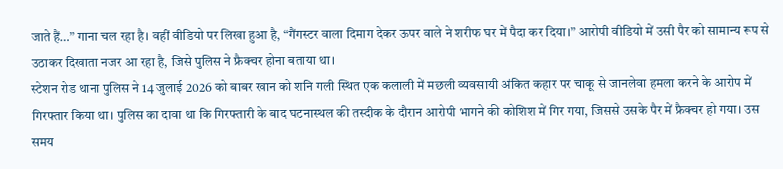जाते हैं…” गाना चल रहा है। वहीं वीडियो पर लिखा हुआ है, “गैंगस्टर वाला दिमाग देकर ऊपर वाले ने शरीफ घर में पैदा कर दिया।” आरोपी वीडियो में उसी पैर को सामान्य रूप से उठाकर दिखाता नजर आ रहा है, जिसे पुलिस ने फ्रैक्चर होना बताया था।
स्टेशन रोड थाना पुलिस ने 14 जुलाई 2026 को बाबर खान को शनि गली स्थित एक कलाली में मछली व्यवसायी अंकित कहार पर चाकू से जानलेवा हमला करने के आरोप में गिरफ्तार किया था। पुलिस का दावा था कि गिरफ्तारी के बाद घटनास्थल की तस्दीक के दौरान आरोपी भागने की कोशिश में गिर गया, जिससे उसके पैर में फ्रैक्चर हो गया। उस समय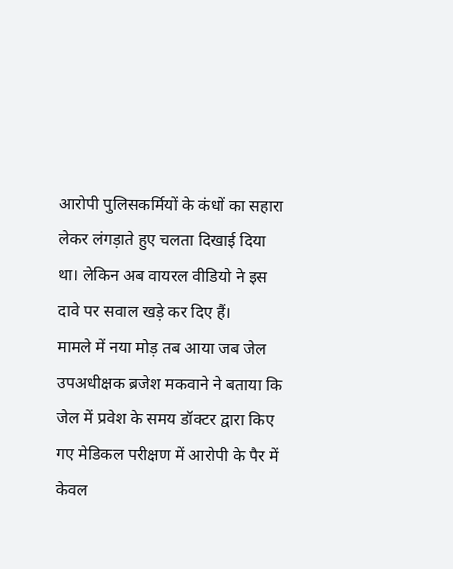आरोपी पुलिसकर्मियों के कंधों का सहारा लेकर लंगड़ाते हुए चलता दिखाई दिया था। लेकिन अब वायरल वीडियो ने इस दावे पर सवाल खड़े कर दिए हैं।
मामले में नया मोड़ तब आया जब जेल उपअधीक्षक ब्रजेश मकवाने ने बताया कि जेल में प्रवेश के समय डॉक्टर द्वारा किए गए मेडिकल परीक्षण में आरोपी के पैर में केवल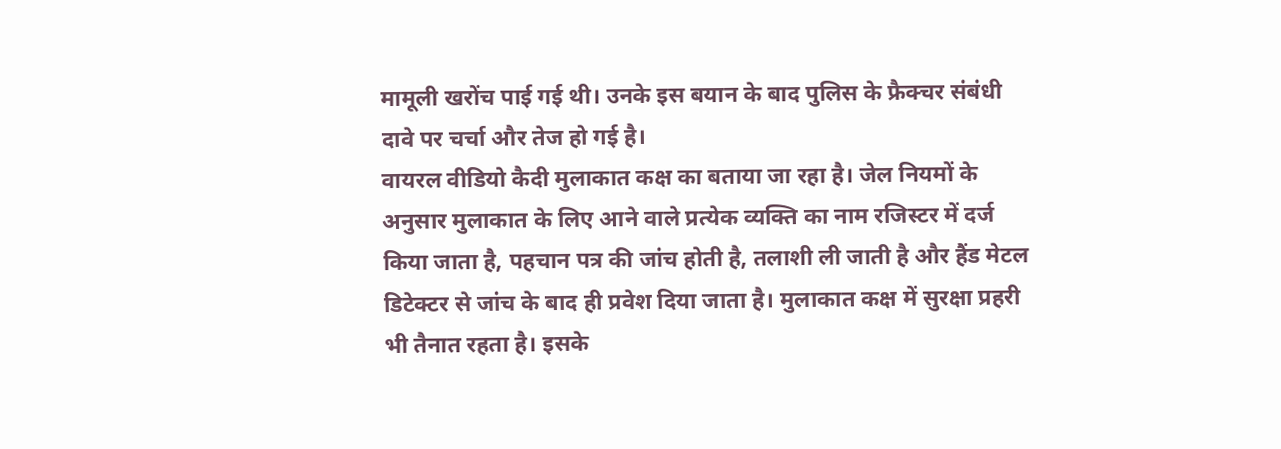मामूली खरोंच पाई गई थी। उनके इस बयान के बाद पुलिस के फ्रैक्चर संबंधी दावे पर चर्चा और तेज हो गई है।
वायरल वीडियो कैदी मुलाकात कक्ष का बताया जा रहा है। जेल नियमों के अनुसार मुलाकात के लिए आने वाले प्रत्येक व्यक्ति का नाम रजिस्टर में दर्ज किया जाता है, पहचान पत्र की जांच होती है, तलाशी ली जाती है और हैंड मेटल डिटेक्टर से जांच के बाद ही प्रवेश दिया जाता है। मुलाकात कक्ष में सुरक्षा प्रहरी भी तैनात रहता है। इसके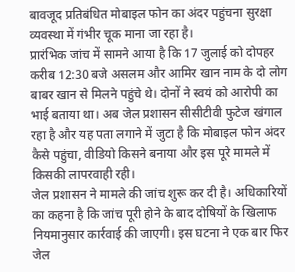बावजूद प्रतिबंधित मोबाइल फोन का अंदर पहुंचना सुरक्षा व्यवस्था में गंभीर चूक माना जा रहा है।
प्रारंभिक जांच में सामने आया है कि 17 जुलाई को दोपहर करीब 12:30 बजे असलम और आमिर खान नाम के दो लोग बाबर खान से मिलने पहुंचे थे। दोनों ने स्वयं को आरोपी का भाई बताया था। अब जेल प्रशासन सीसीटीवी फुटेज खंगाल रहा है और यह पता लगाने में जुटा है कि मोबाइल फोन अंदर कैसे पहुंचा, वीडियो किसने बनाया और इस पूरे मामले में किसकी लापरवाही रही।
जेल प्रशासन ने मामले की जांच शुरू कर दी है। अधिकारियों का कहना है कि जांच पूरी होने के बाद दोषियों के खिलाफ नियमानुसार कार्रवाई की जाएगी। इस घटना ने एक बार फिर जेल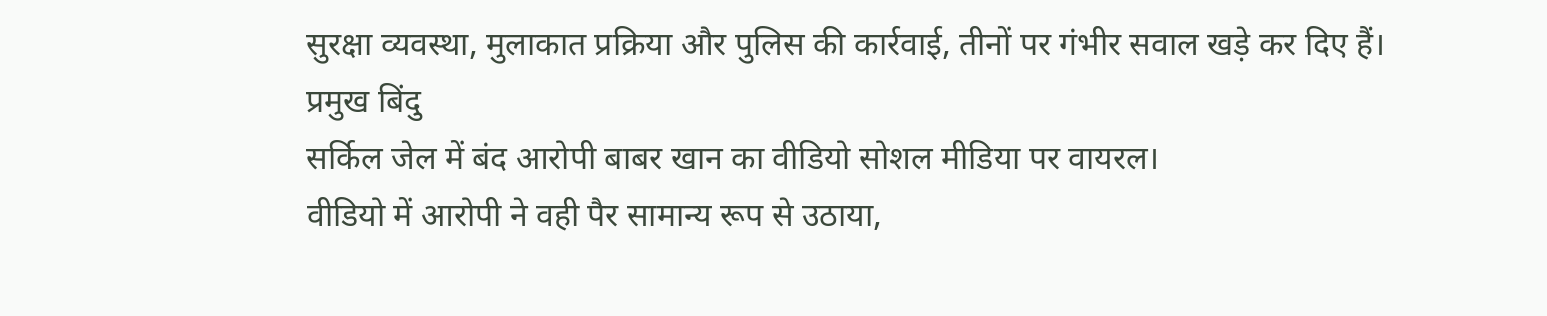सुरक्षा व्यवस्था, मुलाकात प्रक्रिया और पुलिस की कार्रवाई, तीनों पर गंभीर सवाल खड़े कर दिए हैं।
प्रमुख बिंदु
सर्किल जेल में बंद आरोपी बाबर खान का वीडियो सोशल मीडिया पर वायरल।
वीडियो में आरोपी ने वही पैर सामान्य रूप से उठाया,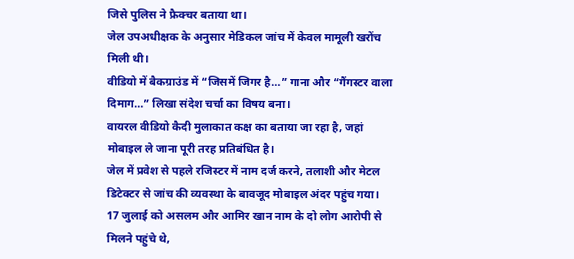जिसे पुलिस ने फ्रैक्चर बताया था।
जेल उपअधीक्षक के अनुसार मेडिकल जांच में केवल मामूली खरोंच मिली थी।
वीडियो में बैकग्राउंड में “जिसमें जिगर है…” गाना और “गैंगस्टर वाला दिमाग…” लिखा संदेश चर्चा का विषय बना।
वायरल वीडियो कैदी मुलाकात कक्ष का बताया जा रहा है, जहां मोबाइल ले जाना पूरी तरह प्रतिबंधित है।
जेल में प्रवेश से पहले रजिस्टर में नाम दर्ज करने, तलाशी और मेटल डिटेक्टर से जांच की व्यवस्था के बावजूद मोबाइल अंदर पहुंच गया।
17 जुलाई को असलम और आमिर खान नाम के दो लोग आरोपी से मिलने पहुंचे थे,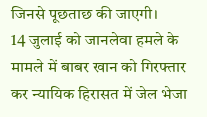जिनसे पूछताछ की जाएगी।
14 जुलाई को जानलेवा हमले के मामले में बाबर खान को गिरफ्तार कर न्यायिक हिरासत में जेल भेजा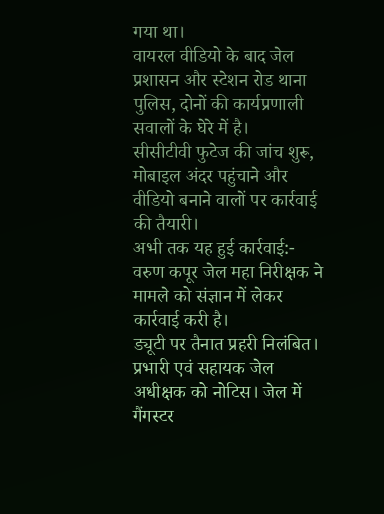गया था।
वायरल वीडियो के बाद जेल प्रशासन और स्टेशन रोड थाना पुलिस, दोनों की कार्यप्रणाली सवालों के घेरे में है।
सीसीटीवी फुटेज की जांच शुरू, मोबाइल अंदर पहुंचाने और वीडियो बनाने वालों पर कार्रवाई की तैयारी।
अभी तक यह हुई कार्रवाई:- वरुण कपूर जेल महा निरीक्षक ने मामले को संज्ञान में लेकर कार्रवाई करी है।
ड्यूटी पर तैनात प्रहरी निलंबित। प्रभारी एवं सहायक जेल अधीक्षक को नोटिस। जेल में गैंगस्टर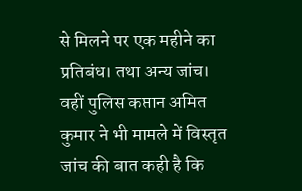से मिलने पर एक महीने का प्रतिबंध। तथा अन्य जांच।
वहीं पुलिस कप्तान अमित कुमार ने भी मामले में विस्तृत जांच की बात कही है कि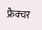फ्रैक्चर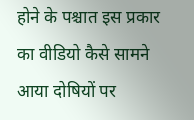होने के पश्चात इस प्रकार का वीडियो कैसे सामने आया दोषियों पर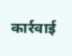कार्रवाई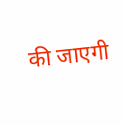की जाएगी